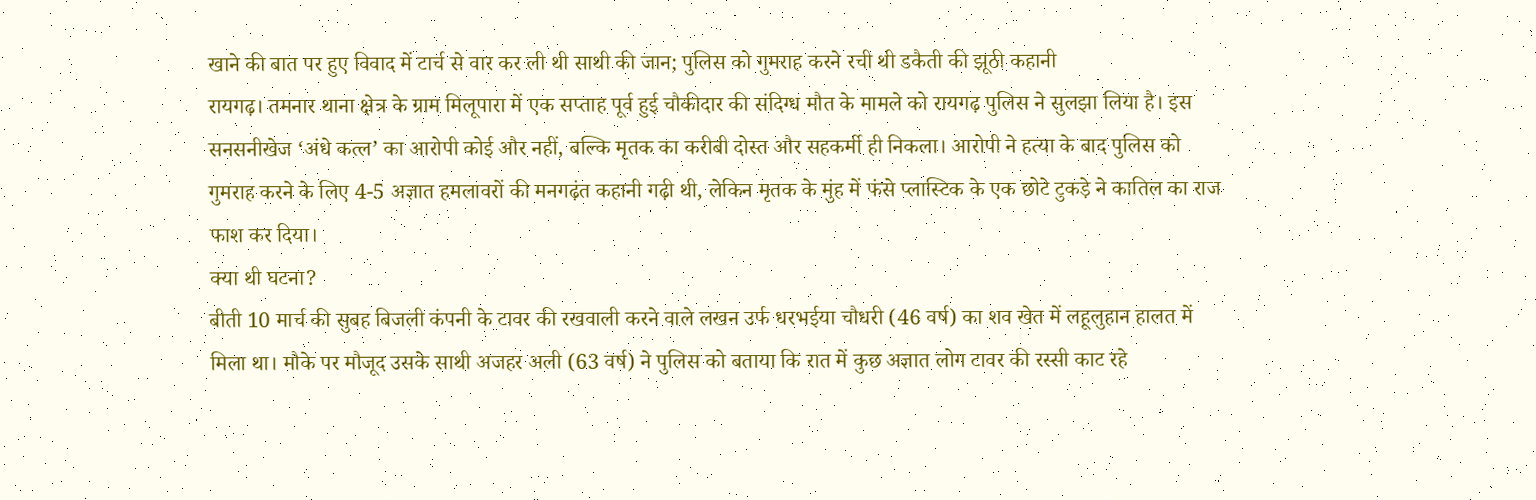खाने की बात पर हुए विवाद में टार्च से वार कर ली थी साथी की जान; पुलिस को गुमराह करने रची थी डकैती की झूठी कहानी
रायगढ़। तमनार थाना क्षेत्र के ग्राम मिलूपारा में एक सप्ताह पूर्व हुई चौकीदार की संदिग्ध मौत के मामले को रायगढ़ पुलिस ने सुलझा लिया है। इस सनसनीखेज ‘अंधे कत्ल’ का आरोपी कोई और नहीं, बल्कि मृतक का करीबी दोस्त और सहकर्मी ही निकला। आरोपी ने हत्या के बाद पुलिस को गुमराह करने के लिए 4-5 अज्ञात हमलावरों की मनगढ़ंत कहानी गढ़ी थी, लेकिन मृतक के मुंह में फंसे प्लास्टिक के एक छोटे टुकड़े ने कातिल का राज फाश कर दिया।
क्या थी घटना?
बीती 10 मार्च की सुबह बिजली कंपनी के टावर की रखवाली करने वाले लखन उर्फ धरभईया चौधरी (46 वर्ष) का शव खेत में लहूलुहान हालत में मिला था। मौके पर मौजूद उसके साथी अजहर अली (63 वर्ष) ने पुलिस को बताया कि रात में कुछ अज्ञात लोग टावर की रस्सी काट रहे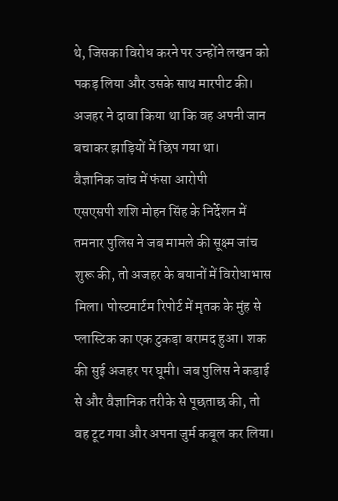थे, जिसका विरोध करने पर उन्होंने लखन को पकड़ लिया और उसके साथ मारपीट की। अजहर ने दावा किया था कि वह अपनी जान बचाकर झाड़ियों में छिप गया था।
वैज्ञानिक जांच में फंसा आरोपी
एसएसपी शशि मोहन सिंह के निर्देशन में तमनार पुलिस ने जब मामले की सूक्ष्म जांच शुरू की, तो अजहर के बयानों में विरोधाभास मिला। पोस्टमार्टम रिपोर्ट में मृतक के मुंह से प्लास्टिक का एक टुकड़ा बरामद हुआ। शक की सुई अजहर पर घूमी। जब पुलिस ने कड़ाई से और वैज्ञानिक तरीके से पूछताछ की, तो वह टूट गया और अपना जुर्म कबूल कर लिया।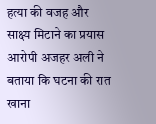हत्या की वजह और साक्ष्य मिटाने का प्रयास
आरोपी अजहर अली ने बताया कि घटना की रात खाना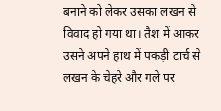बनाने को लेकर उसका लखन से विवाद हो गया था। तैश में आकर उसने अपने हाथ में पकड़ी टार्च से लखन के चेहरे और गले पर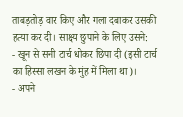ताबड़तोड़ वार किए और गला दबाकर उसकी हत्या कर दी। साक्ष्य छुपाने के लिए उसने:
- खून से सनी टार्च धोकर छिपा दी (इसी टार्च का हिस्सा लखन के मुंह में मिला था)।
- अपने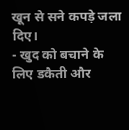खून से सने कपड़े जला दिए।
- खुद को बचाने के लिए डकैती और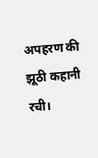अपहरण की झूठी कहानी रची।